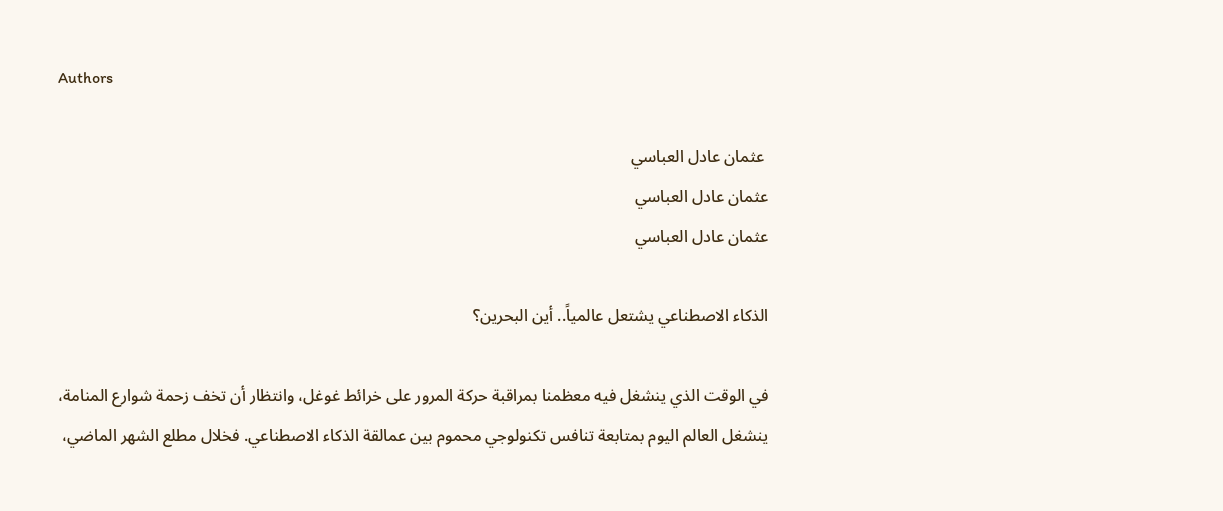Authors

 عثمان عادل العباسي
عثمان عادل العباسي
عثمان عادل العباسي

الذكاء الاصطناعي يشتعل عالمياً.. أين البحرين؟

في الوقت الذي ينشغل فيه معظمنا بمراقبة حركة المرور على خرائط غوغل، وانتظار أن تخف زحمة شوارع المنامة، ينشغل العالم اليوم بمتابعة تنافس تكنولوجي محموم بين عمالقة الذكاء الاصطناعي. فخلال مطلع الشهر الماضي،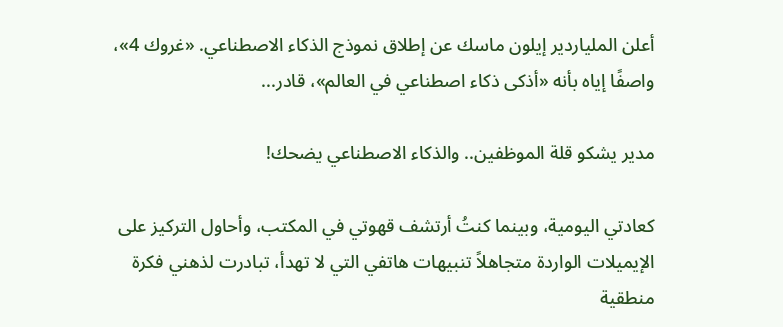أعلن الملياردير إيلون ماسك عن إطلاق نموذج الذكاء الاصطناعي. «غروك 4»، واصفًا إياه بأنه «أذكى ذكاء اصطناعي في العالم»، قادر...

مدير يشكو قلة الموظفين.. والذكاء الاصطناعي يضحك!

كعادتي اليومية، وبينما كنتُ أرتشف قهوتي في المكتب، وأحاول التركيز على الإيميلات الواردة متجاهلاً تنبيهات هاتفي التي لا تهدأ، تبادرت لذهني فكرة منطقية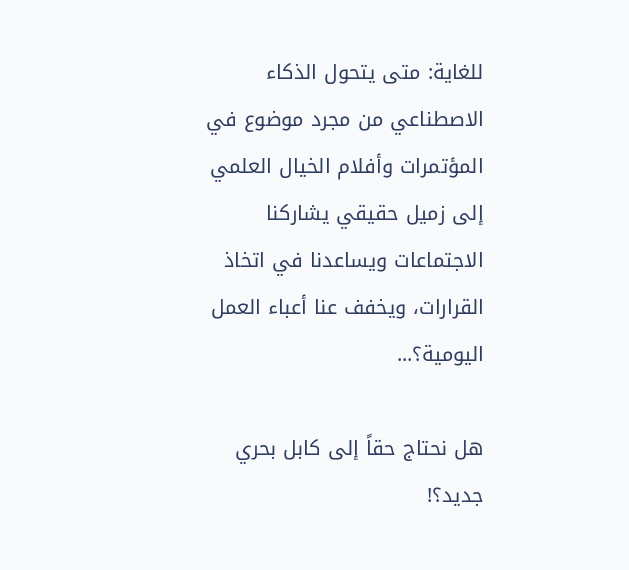للغاية: متى يتحول الذكاء الاصطناعي من مجرد موضوع في المؤتمرات وأفلام الخيال العلمي إلى زميل حقيقي يشاركنا الاجتماعات ويساعدنا في اتخاذ القرارات، ويخفف عنا أعباء العمل اليومية؟...

هل نحتاج حقاً إلى كابل بحري جديد؟!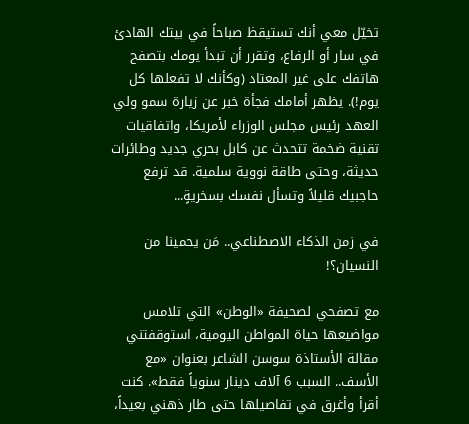تخيّل معي أنك تستيقظ صباحاً في بيتك الهادئ في سار أو الرفاع، وتقرر أن تبدأ يومك بتصفح هاتفك على غير المعتاد (وكأنك لا تفعلها كل يوم!). يظهر أمامك فجأة خبر عن زيارة سمو ولي العهد رئيس مجلس الوزراء لأمريكا، واتفاقيات تقنية ضخمة تتحدث عن كابل بحري جديد وطائرات حديثة، وحتى طاقة نووية سلمية. قد ترفع حاجبيك قليلاً وتسأل نفسك بسخريةٍ...

في زمن الذكاء الاصطناعي.. مَن يحمينا من النسيان؟!

مع تصفحي لصحيفة «الوطن» التي تلامس مواضيعها حياة المواطن اليومية، استوقفتني مقالة الأستاذة سوسن الشاعر بعنوان «مع الأسف.. السبب 6 آلاف دينار سنوياً فقط». كنت أقرأ وأغرق في تفاصيلها حتى طار ذهني بعيداً،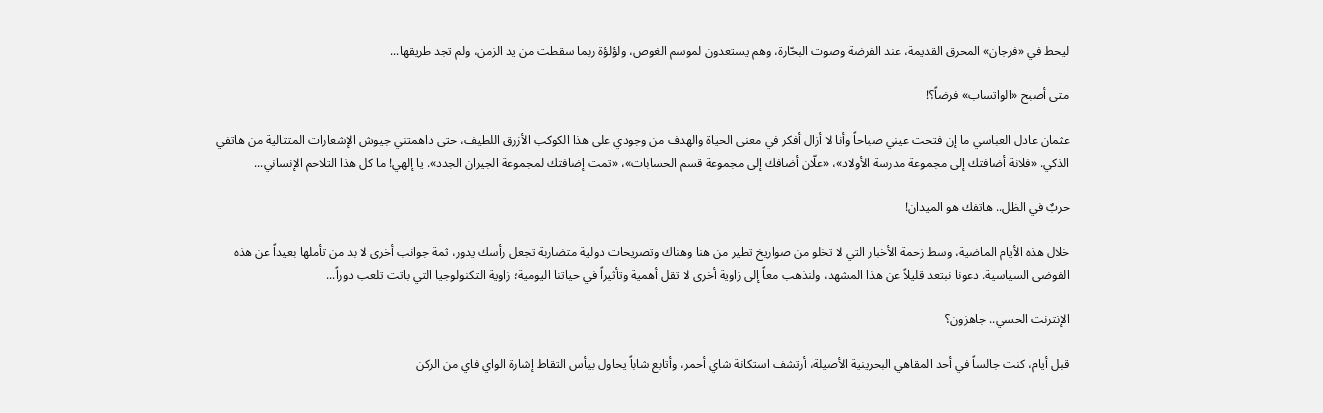ليحط في «فرجان» المحرق القديمة، عند الفرضة وصوت البحّارة، وهم يستعدون لموسم الغوص، ولؤلؤة ربما سقطت من يد الزمن، ولم تجد طريقها...

متى أصبح «الواتساب» فرضاً؟!

عثمان عادل العباسي ما إن فتحت عيني صباحاً وأنا لا أزال أفكر في معنى الحياة والهدف من وجودي على هذا الكوكب الأزرق اللطيف، حتى داهمتني جيوش الإشعارات المتتالية من هاتفي الذكي. «فلانة أضافتك إلى مجموعة مدرسة الأولاد»، «علّان أضافك إلى مجموعة قسم الحسابات»، «تمت إضافتك لمجموعة الجيران الجدد». يا إلهي! ما كل هذا التلاحم الإنساني...

حربٌ في الظل.. هاتفك هو الميدان!

خلال هذه الأيام الماضية، وسط زحمة الأخبار التي لا تخلو من صواريخ تطير من هنا وهناك وتصريحات دولية متضاربة تجعل رأسك يدور، ثمة جوانب أخرى لا بد من تأملها بعيداً عن هذه الفوضى السياسية. دعونا نبتعد قليلاً عن هذا المشهد، ولنذهب معاً إلى زاوية أخرى لا تقل أهمية وتأثيراً في حياتنا اليومية؛ زاوية التكنولوجيا التي باتت تلعب دوراً...

الإنترنت الحسي.. جاهزون؟

قبل أيام، كنت جالساً في أحد المقاهي البحرينية الأصيلة، أرتشف استكانة شاي أحمر، وأتابع شاباً يحاول بيأس التقاط إشارة الواي فاي من الركن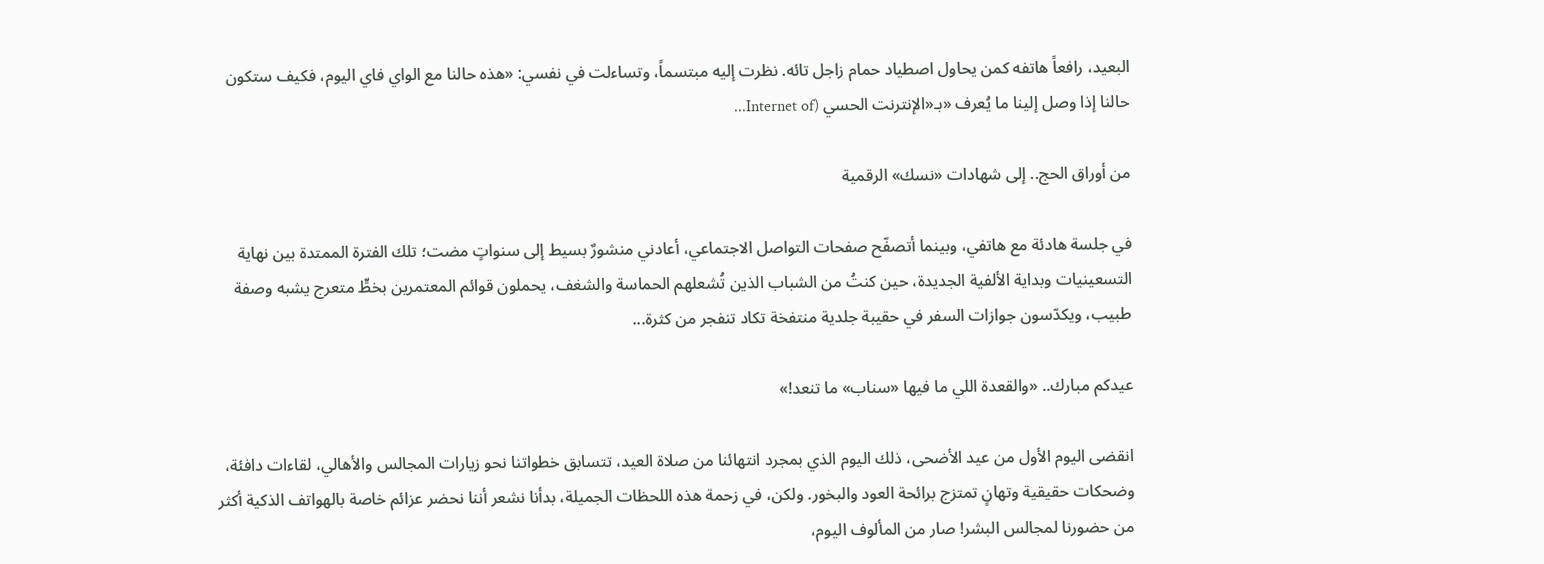البعيد، رافعاً هاتفه كمن يحاول اصطياد حمام زاجل تائه. نظرت إليه مبتسماً، وتساءلت في نفسي: «هذه حالنا مع الواي فاي اليوم، فكيف ستكون حالنا إذا وصل إلينا ما يُعرف «بـ«الإنترنت الحسي (Internet of...

من أوراق الحج.. إلى شهادات «نسك» الرقمية

في جلسة هادئة مع هاتفي، وبينما أتصفّح صفحات التواصل الاجتماعي، أعادني منشورٌ بسيط إلى سنواتٍ مضت؛ تلك الفترة الممتدة بين نهاية التسعينيات وبداية الألفية الجديدة، حين كنتُ من الشباب الذين تُشعلهم الحماسة والشغف، يحملون قوائم المعتمرين بخطٍّ متعرج يشبه وصفة طبيب، ويكدّسون جوازات السفر في حقيبة جلدية منتفخة تكاد تنفجر من كثرة...

عيدكم مبارك.. «والقعدة اللي ما فيها «سناب» ما تنعد!»

انقضى اليوم الأول من عيد الأضحى، ذلك اليوم الذي بمجرد انتهائنا من صلاة العيد، تتسابق خطواتنا نحو زيارات المجالس والأهالي، لقاءات دافئة، وضحكات حقيقية وتهانٍ تمتزج برائحة العود والبخور. ولكن، في زحمة هذه اللحظات الجميلة، بدأنا نشعر أننا نحضر عزائم خاصة بالهواتف الذكية أكثر من حضورنا لمجالس البشر! صار من المألوف اليوم،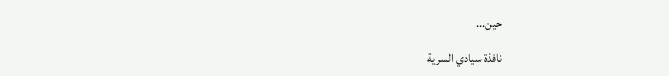حين...

نافذة سيادي السرية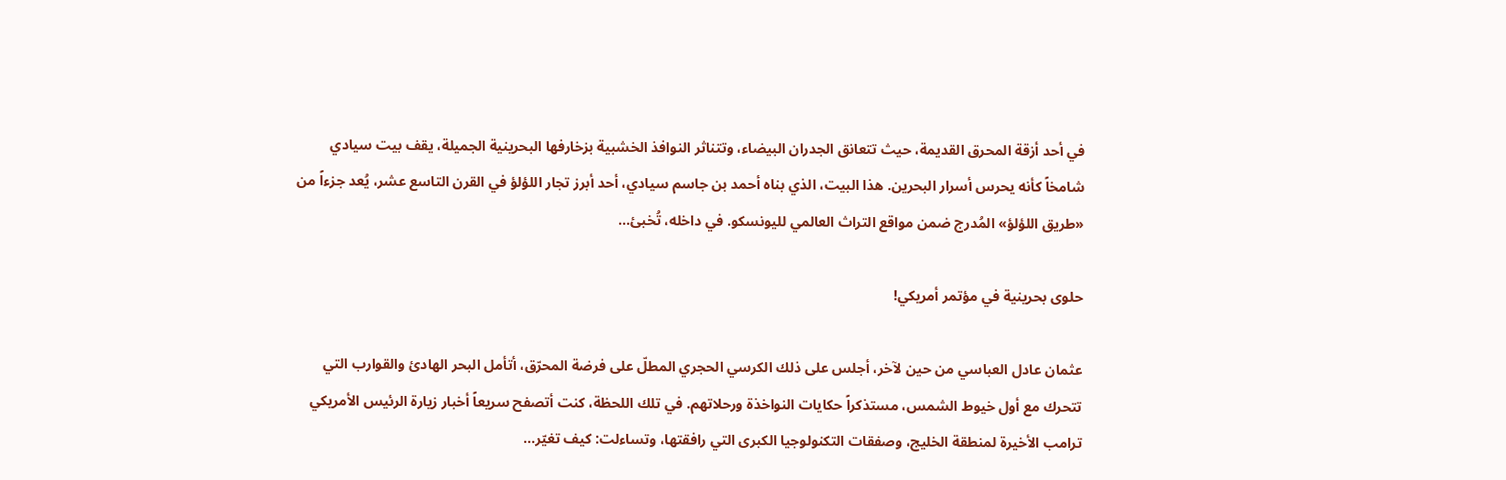في أحد أزقة المحرق القديمة، حيث تتعانق الجدران البيضاء، وتتناثر النوافذ الخشبية بزخارفها البحرينية الجميلة، يقف بيت سيادي شامخاً كأنه يحرس أسرار البحرين. هذا البيت، الذي بناه أحمد بن جاسم سيادي، أحد أبرز تجار اللؤلؤ في القرن التاسع عشر، يُعد جزءاً من «طريق اللؤلؤ» المُدرج ضمن مواقع التراث العالمي لليونسكو. في داخله، تُخبئ...

حلوى بحرينية في مؤتمر أمريكي!

عثمان عادل العباسي من حين لآخر، أجلس على ذلك الكرسي الحجري المطلّ على فرضة المحرّق، أتأمل البحر الهادئ والقوارب التي تتحرك مع أول خيوط الشمس، مستذكراً حكايات النواخذة ورحلاتهم. في تلك اللحظة، كنت أتصفح سريعاً أخبار زيارة الرئيس الأمريكي ترامب الأخيرة لمنطقة الخليج، وصفقات التكنولوجيا الكبرى التي رافقتها، وتساءلت: كيف تغيّر...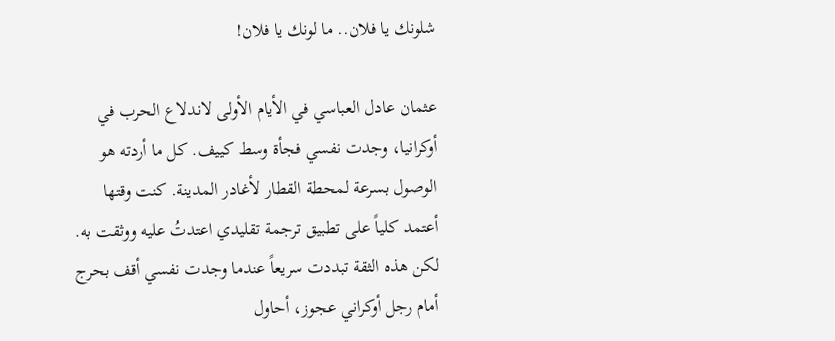شلونك يا فلان.. ما لونك يا فلان!

عثمان عادل العباسي في الأيام الأولى لاندلاع الحرب في أوكرانيا، وجدت نفسي فجأة وسط كييف. كل ما أردته هو الوصول بسرعة لمحطة القطار لأغادر المدينة. كنت وقتها أعتمد كلياً على تطبيق ترجمة تقليدي اعتدتُ عليه ووثقت به. لكن هذه الثقة تبددت سريعاً عندما وجدت نفسي أقف بحرج أمام رجل أوكراني عجوز، أحاول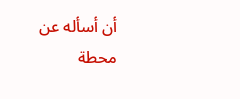أن أسأله عن محطة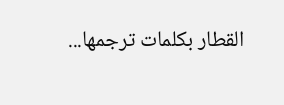القطار بكلمات ترجمها...